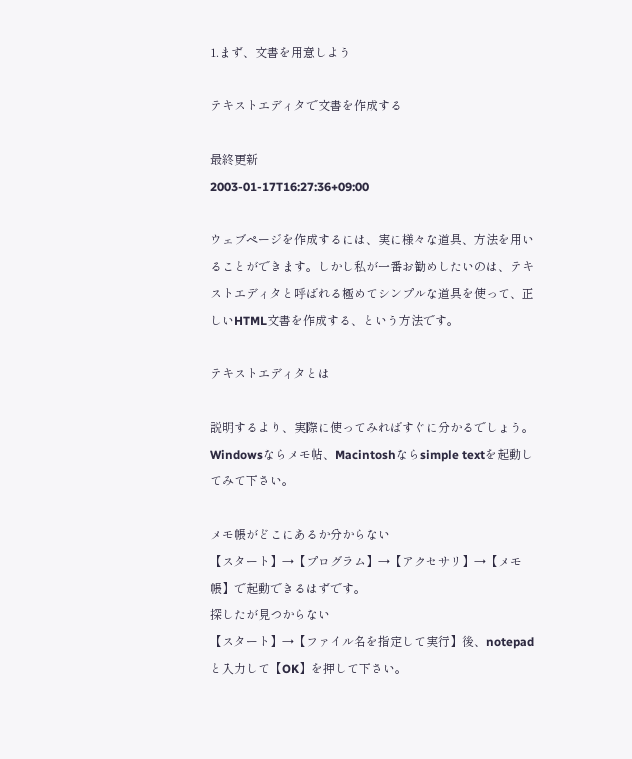1.まず、文書を用意しよう

テキストエディタで文書を作成する

最終更新
2003-01-17T16:27:36+09:00

ウェブページを作成するには、実に様々な道具、方法を用いることができます。しかし私が一番お勧めしたいのは、テキストエディタと呼ばれる極めてシンプルな道具を使って、正しいHTML文書を作成する、という方法です。

テキストエディタとは

説明するより、実際に使ってみればすぐに分かるでしょう。Windowsならメモ帖、Macintoshならsimple textを起動してみて下さい。

メモ帳がどこにあるか分からない
【スタート】→【プログラム】→【アクセサリ】→【メモ帳】で起動できるはずです。
探したが見つからない
【スタート】→【ファイル名を指定して実行】後、notepadと入力して【OK】を押して下さい。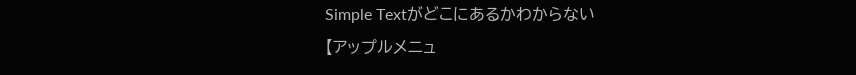Simple Textがどこにあるかわからない
【アップルメニュ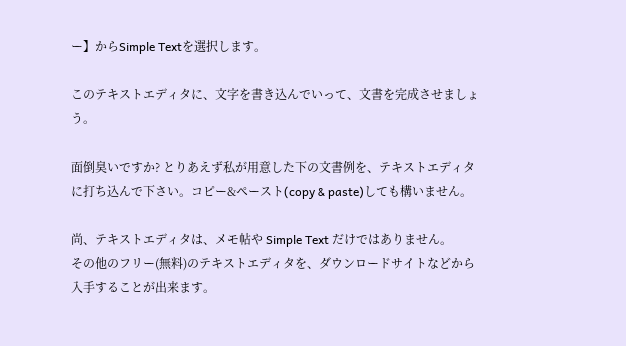ー】からSimple Textを選択します。

このテキストエディタに、文字を書き込んでいって、文書を完成させましょう。

面倒臭いですか? とりあえず私が用意した下の文書例を、テキストエディタに打ち込んで下さい。コピー&ペースト(copy & paste)しても構いません。

尚、テキストエディタは、メモ帖や Simple Text だけではありません。
その他のフリー(無料)のテキストエディタを、ダウンロードサイトなどから入手することが出来ます。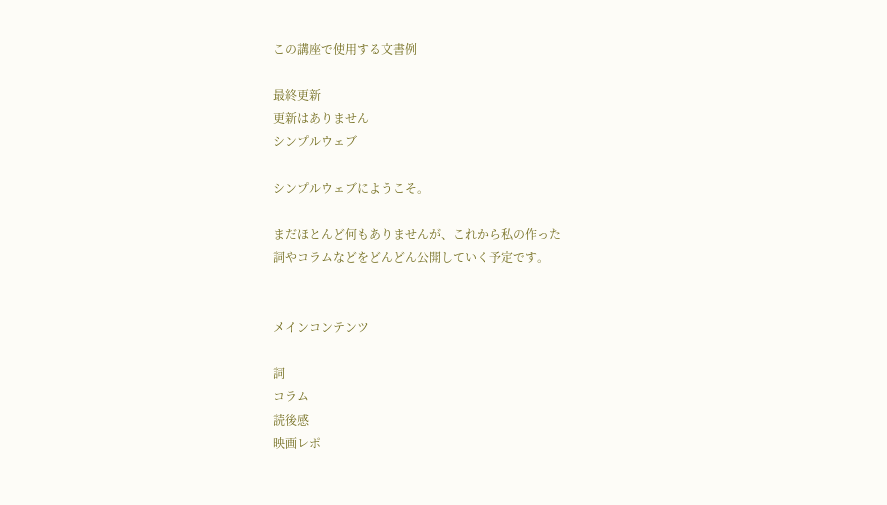この講座で使用する文書例

最終更新
更新はありません
シンプルウェブ

シンプルウェブにようこそ。

まだほとんど何もありませんが、これから私の作った
詞やコラムなどをどんどん公開していく予定です。


メインコンテンツ

詞
コラム
読後感
映画レポ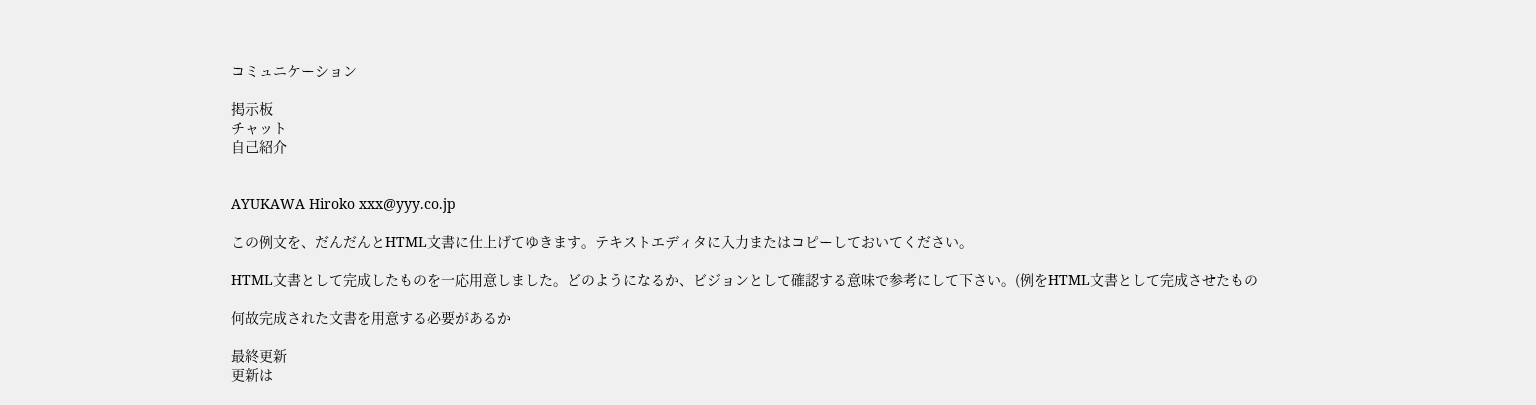コミュニケーション

掲示板
チャット
自己紹介


AYUKAWA Hiroko xxx@yyy.co.jp

この例文を、だんだんとHTML文書に仕上げてゆきます。テキストエディタに入力またはコピーしておいてください。

HTML文書として完成したものを一応用意しました。どのようになるか、ビジョンとして確認する意味で参考にして下さい。(例をHTML文書として完成させたもの

何故完成された文書を用意する必要があるか

最終更新
更新は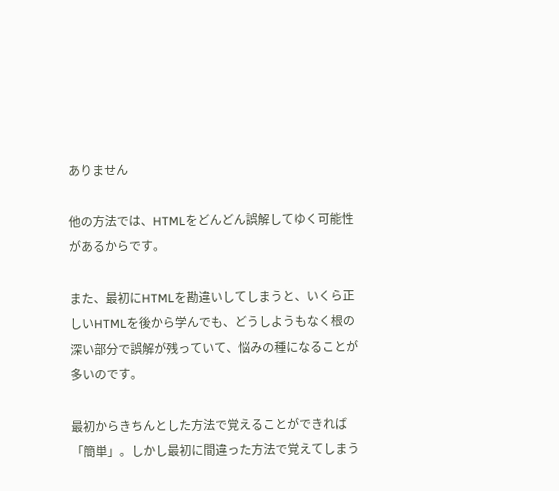ありません

他の方法では、HTMLをどんどん誤解してゆく可能性があるからです。

また、最初にHTMLを勘違いしてしまうと、いくら正しいHTMLを後から学んでも、どうしようもなく根の深い部分で誤解が残っていて、悩みの種になることが多いのです。

最初からきちんとした方法で覚えることができれば「簡単」。しかし最初に間違った方法で覚えてしまう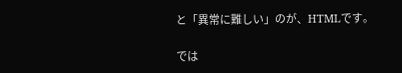と「異常に難しい」のが、HTMLです。

では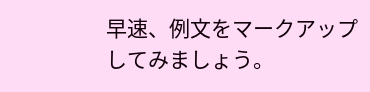早速、例文をマークアップしてみましょう。